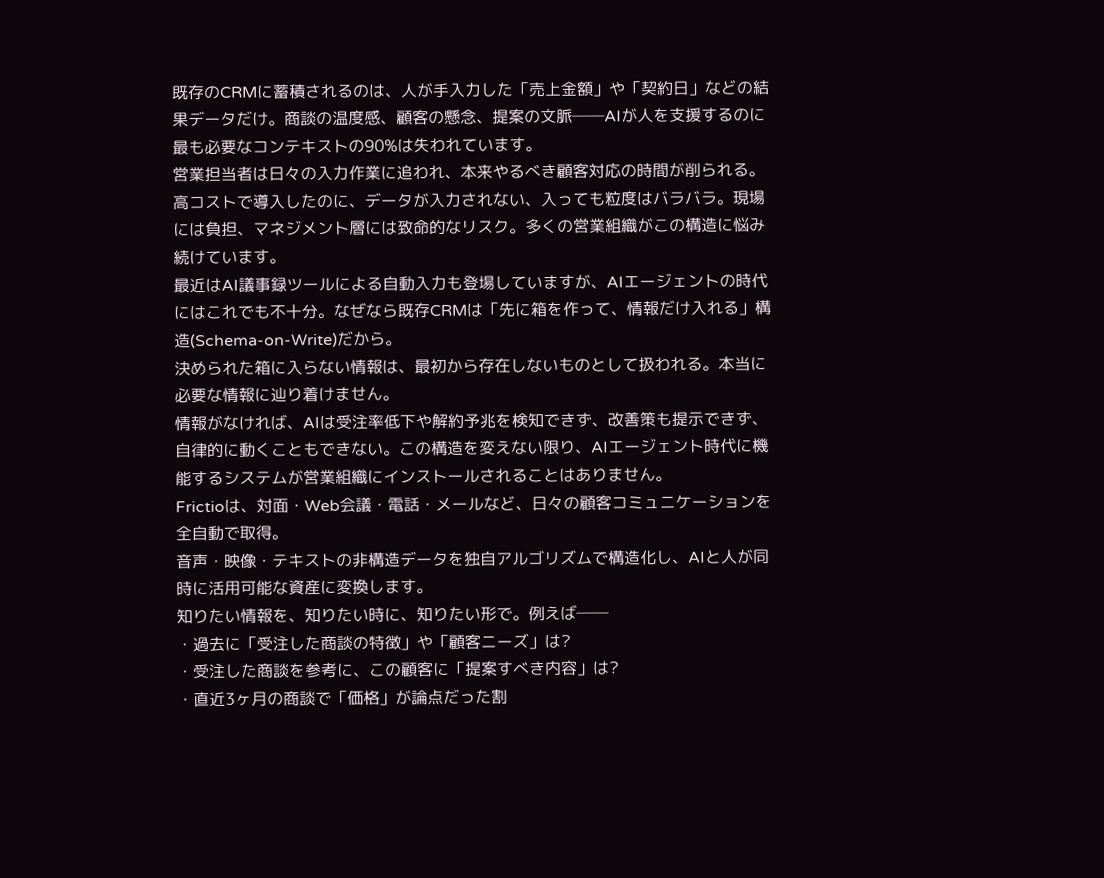既存のCRMに蓄積されるのは、人が手入力した「売上金額」や「契約日」などの結果データだけ。商談の温度感、顧客の懸念、提案の文脈──AIが人を支援するのに最も必要なコンテキストの90%は失われています。
営業担当者は日々の入力作業に追われ、本来やるべき顧客対応の時間が削られる。高コストで導入したのに、データが入力されない、入っても粒度はバラバラ。現場には負担、マネジメント層には致命的なリスク。多くの営業組織がこの構造に悩み続けています。
最近はAI議事録ツールによる自動入力も登場していますが、AIエージェントの時代にはこれでも不十分。なぜなら既存CRMは「先に箱を作って、情報だけ入れる」構造(Schema-on-Write)だから。
決められた箱に入らない情報は、最初から存在しないものとして扱われる。本当に必要な情報に辿り着けません。
情報がなければ、AIは受注率低下や解約予兆を検知できず、改善策も提示できず、自律的に動くこともできない。この構造を変えない限り、AIエージェント時代に機能するシステムが営業組織にインストールされることはありません。
Frictioは、対面・Web会議・電話・メールなど、日々の顧客コミュニケーションを全自動で取得。
音声・映像・テキストの非構造データを独自アルゴリズムで構造化し、AIと人が同時に活用可能な資産に変換します。
知りたい情報を、知りたい時に、知りたい形で。例えば──
・過去に「受注した商談の特徴」や「顧客ニーズ」は?
・受注した商談を参考に、この顧客に「提案すべき内容」は?
・直近3ヶ月の商談で「価格」が論点だった割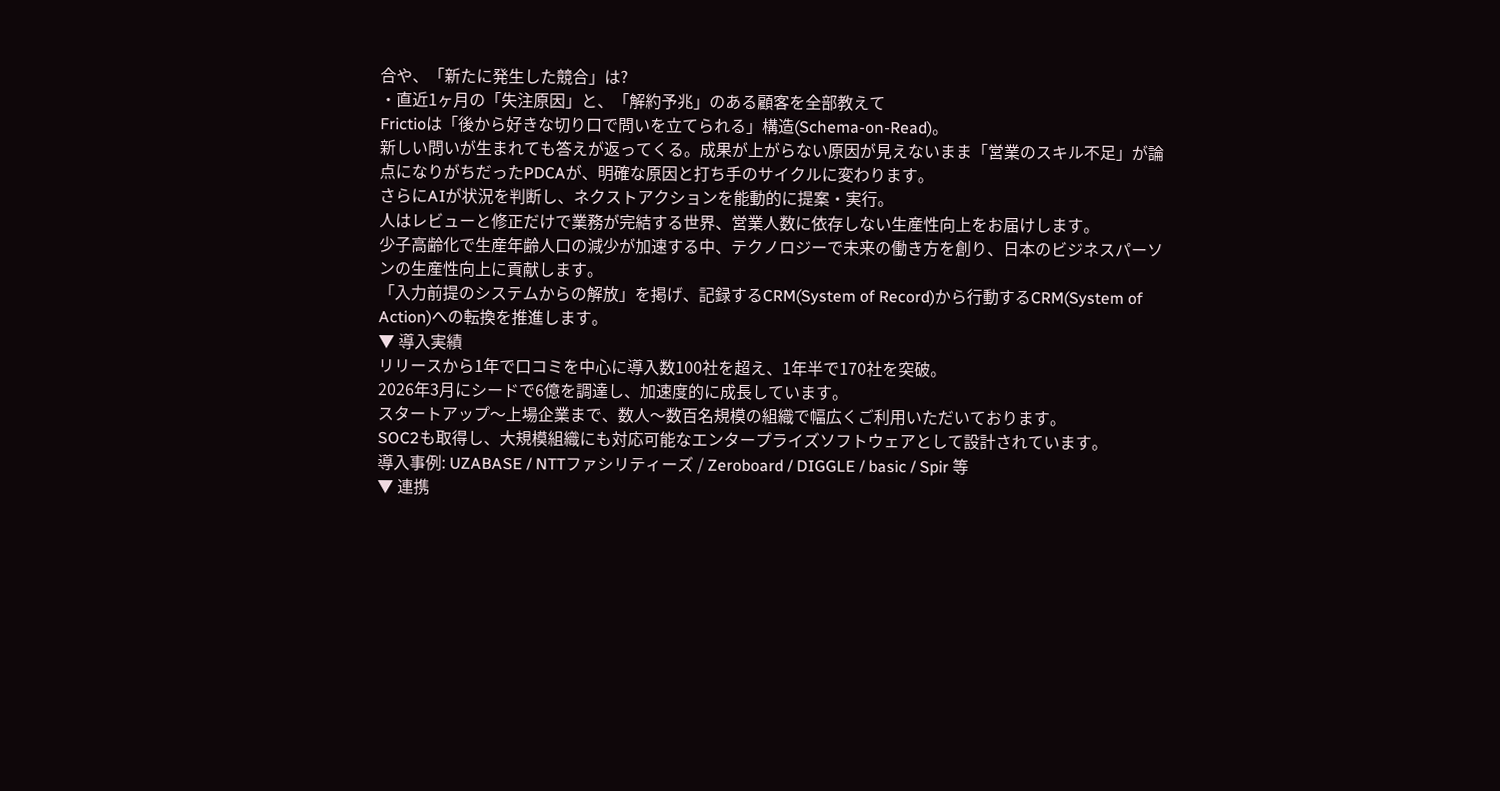合や、「新たに発生した競合」は?
・直近1ヶ月の「失注原因」と、「解約予兆」のある顧客を全部教えて
Frictioは「後から好きな切り口で問いを立てられる」構造(Schema-on-Read)。
新しい問いが生まれても答えが返ってくる。成果が上がらない原因が見えないまま「営業のスキル不足」が論点になりがちだったPDCAが、明確な原因と打ち手のサイクルに変わります。
さらにAIが状況を判断し、ネクストアクションを能動的に提案・実行。
人はレビューと修正だけで業務が完結する世界、営業人数に依存しない生産性向上をお届けします。
少子高齢化で生産年齢人口の減少が加速する中、テクノロジーで未来の働き方を創り、日本のビジネスパーソンの生産性向上に貢献します。
「入力前提のシステムからの解放」を掲げ、記録するCRM(System of Record)から行動するCRM(System of Action)への転換を推進します。
▼ 導入実績
リリースから1年で口コミを中心に導入数100社を超え、1年半で170社を突破。
2026年3月にシードで6億を調達し、加速度的に成長しています。
スタートアップ〜上場企業まで、数人〜数百名規模の組織で幅広くご利用いただいております。
SOC2も取得し、大規模組織にも対応可能なエンタープライズソフトウェアとして設計されています。
導入事例: UZABASE / NTTファシリティーズ / Zeroboard / DIGGLE / basic / Spir 等
▼ 連携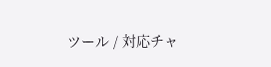ツール / 対応チャ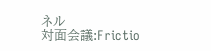ネル
対面会議:Frictio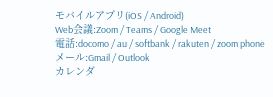モバイルアプリ(iOS / Android)
Web会議:Zoom / Teams / Google Meet
電話:docomo / au / softbank / rakuten / zoom phone
メール:Gmail / Outlook
カレンダ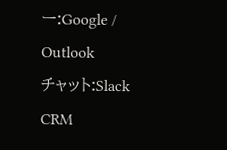ー:Google / Outlook
チャット:Slack
CRM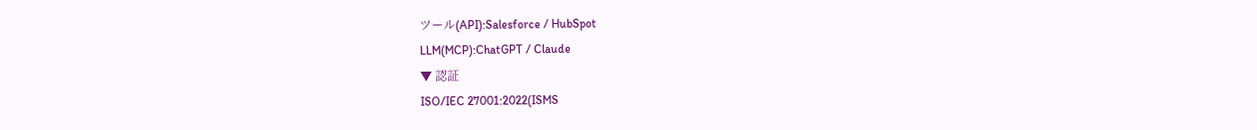ツール(API):Salesforce / HubSpot
LLM(MCP):ChatGPT / Claude
▼ 認証
ISO/IEC 27001:2022(ISMS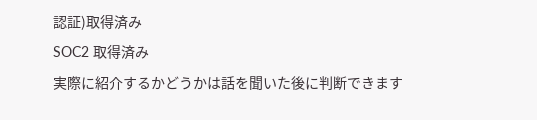認証)取得済み
SOC2 取得済み
実際に紹介するかどうかは話を聞いた後に判断できます